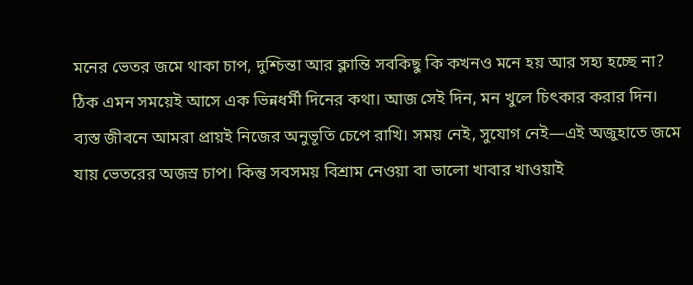মনের ভেতর জমে থাকা চাপ, দুশ্চিন্তা আর ক্লান্তি সবকিছু কি কখনও মনে হয় আর সহ্য হচ্ছে না? ঠিক এমন সময়েই আসে এক ভিন্নধর্মী দিনের কথা। আজ সেই দিন, মন খুলে চিৎকার করার দিন।
ব্যস্ত জীবনে আমরা প্রায়ই নিজের অনুভূতি চেপে রাখি। সময় নেই, সুযোগ নেই—এই অজুহাতে জমে যায় ভেতরের অজস্র চাপ। কিন্তু সবসময় বিশ্রাম নেওয়া বা ভালো খাবার খাওয়াই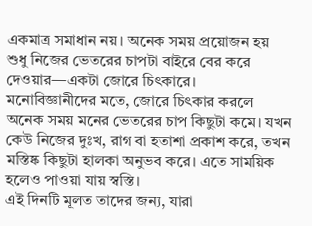একমাত্র সমাধান নয়। অনেক সময় প্রয়োজন হয় শুধু নিজের ভেতরের চাপটা বাইরে বের করে দেওয়ার—একটা জোরে চিৎকারে।
মনোবিজ্ঞানীদের মতে, জোরে চিৎকার করলে অনেক সময় মনের ভেতরের চাপ কিছুটা কমে। যখন কেউ নিজের দুঃখ, রাগ বা হতাশা প্রকাশ করে, তখন মস্তিষ্ক কিছুটা হালকা অনুভব করে। এতে সাময়িক হলেও পাওয়া যায় স্বস্তি।
এই দিনটি মূলত তাদের জন্য, যারা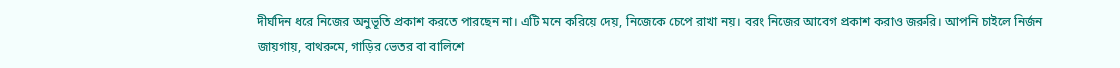দীর্ঘদিন ধরে নিজের অনুভূতি প্রকাশ করতে পারছেন না। এটি মনে করিয়ে দেয়, নিজেকে চেপে রাখা নয়। বরং নিজের আবেগ প্রকাশ করাও জরুরি। আপনি চাইলে নির্জন জায়গায়, বাথরুমে, গাড়ির ভেতর বা বালিশে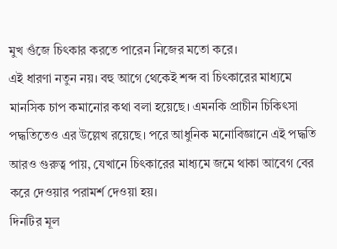মুখ গুঁজে চিৎকার করতে পারেন নিজের মতো করে।
এই ধারণা নতুন নয়। বহু আগে থেকেই শব্দ বা চিৎকারের মাধ্যমে মানসিক চাপ কমানোর কথা বলা হয়েছে। এমনকি প্রাচীন চিকিৎসা পদ্ধতিতেও এর উল্লেখ রয়েছে। পরে আধুনিক মনোবিজ্ঞানে এই পদ্ধতি আরও গুরুত্ব পায়, যেখানে চিৎকারের মাধ্যমে জমে থাকা আবেগ বের করে দেওয়ার পরামর্শ দেওয়া হয়।
দিনটির মূল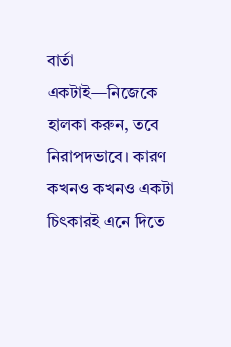বার্তা একটাই—নিজেকে হালকা করুন, তবে নিরাপদভাবে। কারণ কখনও কখনও একটা চিৎকারই এনে দিতে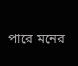পারে মনের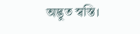অদ্ভুত স্বস্তি।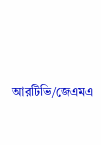আরটিভি/জেএমএ